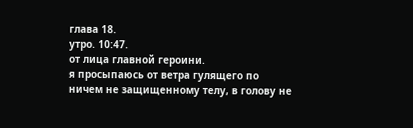глава 18.
утро. 10:47.
от лица главной героини.
я просыпаюсь от ветра гулящего по ничем не защищенному телу, в голову не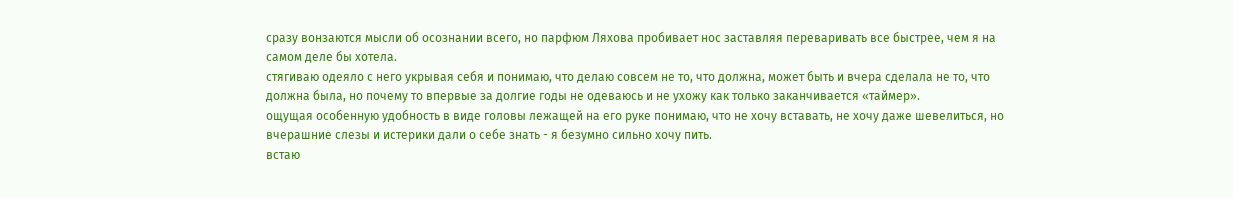сразу вонзаются мысли об осознании всего, но парфюм Ляхова пробивает нос заставляя переваривать все быстрее, чем я на самом деле бы хотела.
стягиваю одеяло с него укрывая себя и понимаю, что делаю совсем не то, что должна, может быть и вчера сделала не то, что должна была, но почему то впервые за долгие годы не одеваюсь и не ухожу как только заканчивается «таймер».
ощущая особенную удобность в виде головы лежащей на его руке понимаю, что не хочу вставать, не хочу даже шевелиться, но вчерашние слезы и истерики дали о себе знать - я безумно сильно хочу пить.
встаю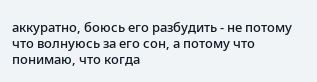аккуратно, боюсь его разбудить - не потому что волнуюсь за его сон, а потому что понимаю, что когда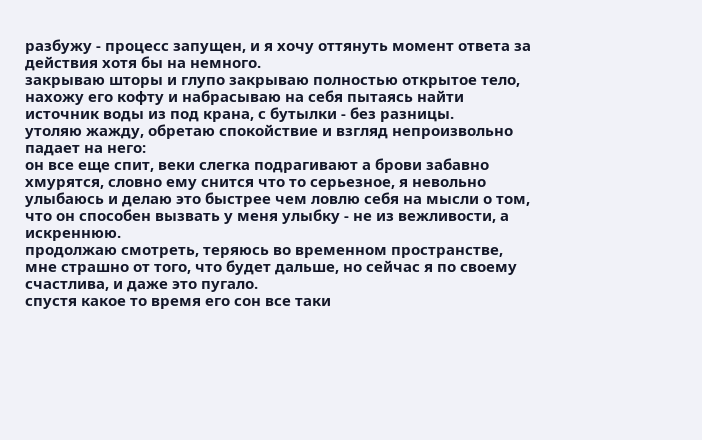разбужу - процесс запущен, и я хочу оттянуть момент ответа за действия хотя бы на немного.
закрываю шторы и глупо закрываю полностью открытое тело, нахожу его кофту и набрасываю на себя пытаясь найти источник воды из под крана, с бутылки - без разницы.
утоляю жажду, обретаю спокойствие и взгляд непроизвольно падает на него:
он все еще спит, веки слегка подрагивают а брови забавно хмурятся, словно ему снится что то серьезное, я невольно улыбаюсь и делаю это быстрее чем ловлю себя на мысли о том, что он способен вызвать у меня улыбку - не из вежливости, а искреннюю.
продолжаю смотреть, теряюсь во временном пространстве, мне страшно от того, что будет дальше, но сейчас я по своему счастлива, и даже это пугало.
спустя какое то время его сон все таки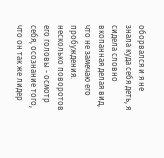оборвался и я не знала куда себя деть, я сидела словно вкопанная делая вид, что не замечаю его пробуждения.
несколько поворотов его головы - осмотр себя, осознание того, что он так же лидер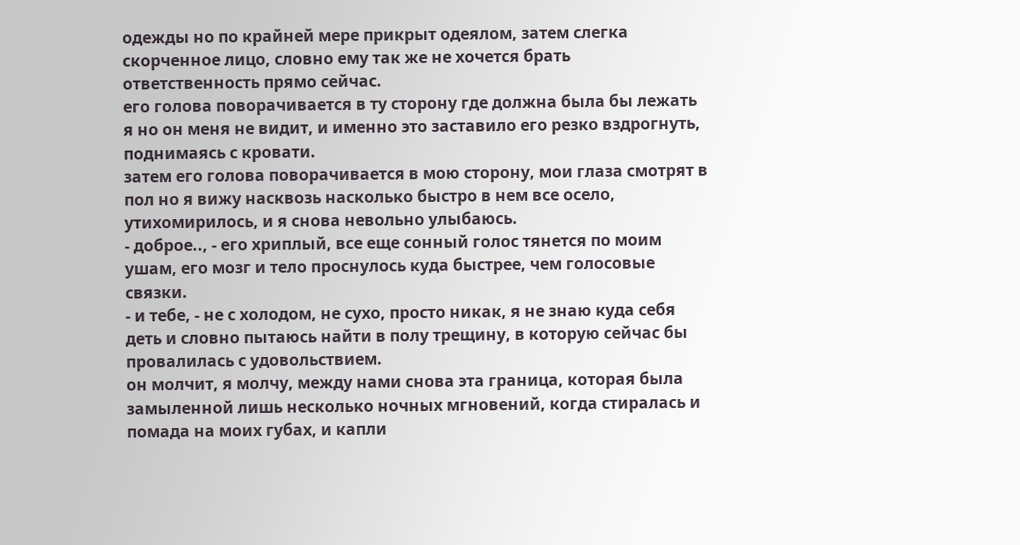одежды но по крайней мере прикрыт одеялом, затем слегка скорченное лицо, словно ему так же не хочется брать ответственность прямо сейчас.
его голова поворачивается в ту сторону где должна была бы лежать я но он меня не видит, и именно это заставило его резко вздрогнуть, поднимаясь с кровати.
затем его голова поворачивается в мою сторону, мои глаза смотрят в пол но я вижу насквозь насколько быстро в нем все осело, утихомирилось, и я снова невольно улыбаюсь.
- доброе.., - его хриплый, все еще сонный голос тянется по моим ушам, его мозг и тело проснулось куда быстрее, чем голосовые связки.
- и тебе, - не с холодом, не сухо, просто никак, я не знаю куда себя деть и словно пытаюсь найти в полу трещину, в которую сейчас бы провалилась с удовольствием.
он молчит, я молчу, между нами снова эта граница, которая была замыленной лишь несколько ночных мгновений, когда стиралась и помада на моих губах, и капли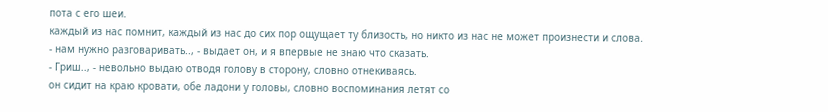пота с его шеи.
каждый из нас помнит, каждый из нас до сих пор ощущает ту близость, но никто из нас не может произнести и слова.
- нам нужно разговаривать.., - выдает он, и я впервые не знаю что сказать.
- Гриш.., - невольно выдаю отводя голову в сторону, словно отнекиваясь.
он сидит на краю кровати, обе ладони у головы, словно воспоминания летят со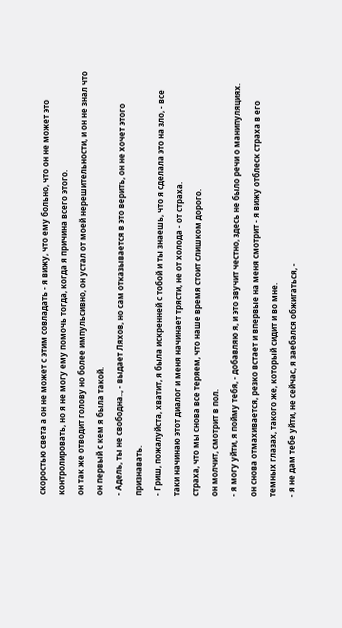скоростью света а он не может с этим совладать - я вижу, что ему больно, что он не может это контролировать, но я не могу ему помочь тогда, когда я причина всего этого.
он так же отводит голову но более импульсивно, он устал от моей нерешительности, и он не знал что он первый с кем я была такой.
- Адель, ты не свободна.., - выдает Ляхов, но сам отказывается в это верить, он не хочет этого признавать.
- Гриш, пожалуйста, хватит, я была искренней с тобой и ты знаешь, что я сделала это на зло, - все таки начинаю этот диалог и меня начинает трясти, не от холода - от страха.
страха, что мы снова все теряем, что наше время стоит слишком дорого.
он молчит, смотрит в пол.
- я могу уйти, я пойму тебя, - добавляю я, и это звучит честно, здесь не было речи о манипуляциях.
он снова отмахивается, резко встает и впервые на меня смотрит - я вижу отблеск страха в его темных глазах, такого же, который сидит и во мне.
- я не дам тебе уйти, не сейчас, я заебался обжигаться, -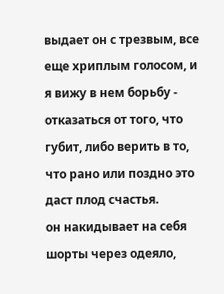выдает он с трезвым, все еще хриплым голосом, и я вижу в нем борьбу - отказаться от того, что губит, либо верить в то, что рано или поздно это даст плод счастья.
он накидывает на себя шорты через одеяло,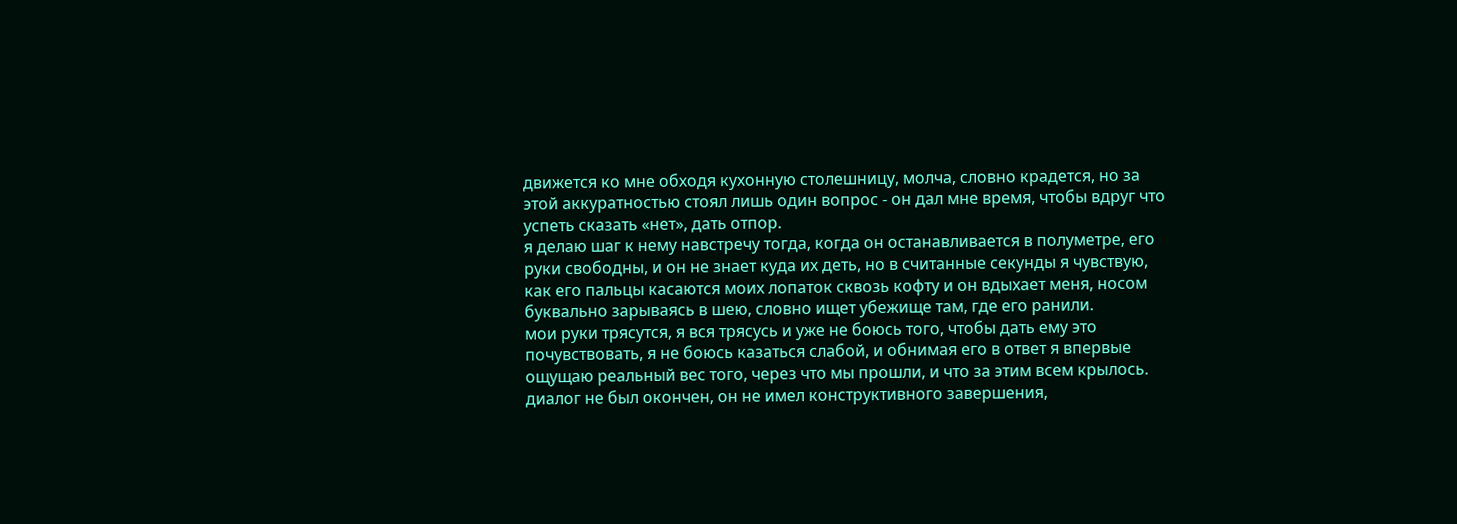движется ко мне обходя кухонную столешницу, молча, словно крадется, но за этой аккуратностью стоял лишь один вопрос - он дал мне время, чтобы вдруг что успеть сказать «нет», дать отпор.
я делаю шаг к нему навстречу тогда, когда он останавливается в полуметре, его руки свободны, и он не знает куда их деть, но в считанные секунды я чувствую, как его пальцы касаются моих лопаток сквозь кофту и он вдыхает меня, носом буквально зарываясь в шею, словно ищет убежище там, где его ранили.
мои руки трясутся, я вся трясусь и уже не боюсь того, чтобы дать ему это почувствовать, я не боюсь казаться слабой, и обнимая его в ответ я впервые ощущаю реальный вес того, через что мы прошли, и что за этим всем крылось.
диалог не был окончен, он не имел конструктивного завершения,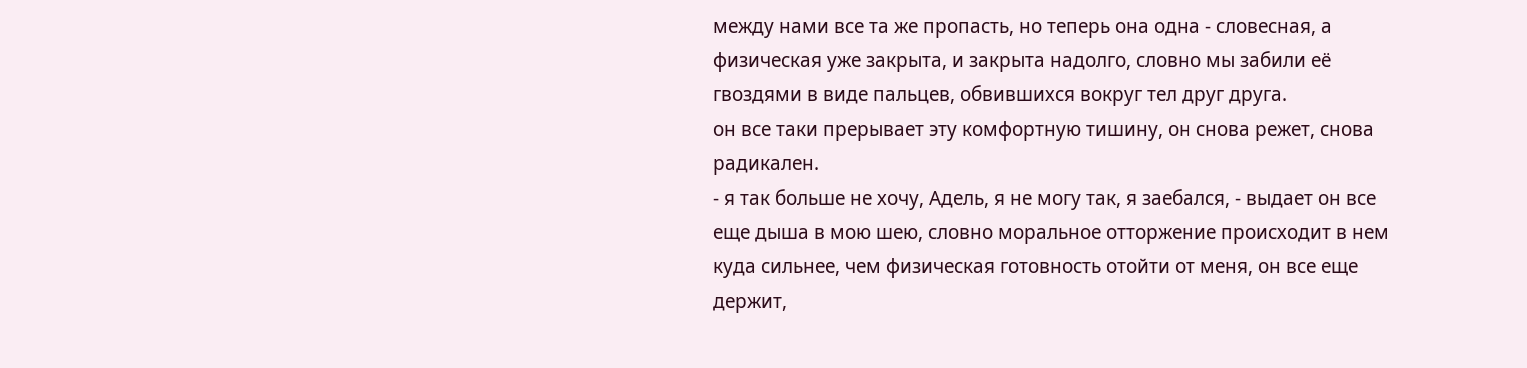между нами все та же пропасть, но теперь она одна - словесная, а физическая уже закрыта, и закрыта надолго, словно мы забили её гвоздями в виде пальцев, обвившихся вокруг тел друг друга.
он все таки прерывает эту комфортную тишину, он снова режет, снова радикален.
- я так больше не хочу, Адель, я не могу так, я заебался, - выдает он все еще дыша в мою шею, словно моральное отторжение происходит в нем куда сильнее, чем физическая готовность отойти от меня, он все еще держит,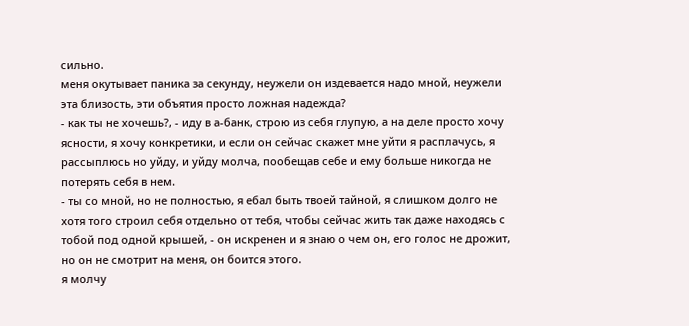сильно.
меня окутывает паника за секунду, неужели он издевается надо мной, неужели эта близость, эти объятия просто ложная надежда?
- как ты не хочешь?, - иду в а-банк, строю из себя глупую, а на деле просто хочу ясности, я хочу конкретики, и если он сейчас скажет мне уйти я расплачусь, я рассыплюсь но уйду, и уйду молча, пообещав себе и ему больше никогда не потерять себя в нем.
- ты со мной, но не полностью, я ебал быть твоей тайной, я слишком долго не хотя того строил себя отдельно от тебя, чтобы сейчас жить так даже находясь с тобой под одной крышей, - он искренен и я знаю о чем он, его голос не дрожит, но он не смотрит на меня, он боится этого.
я молчу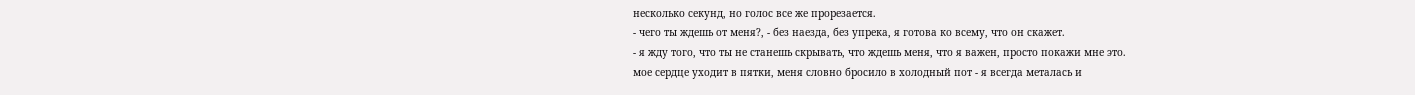несколько секунд, но голос все же прорезается.
- чего ты ждешь от меня?, - без наезда, без упрека, я готова ко всему, что он скажет.
- я жду того, что ты не станешь скрывать, что ждешь меня, что я важен, просто покажи мне это.
мое сердце уходит в пятки, меня словно бросило в холодный пот - я всегда металась и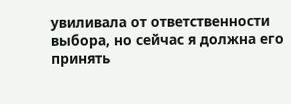увиливала от ответственности выбора, но сейчас я должна его принять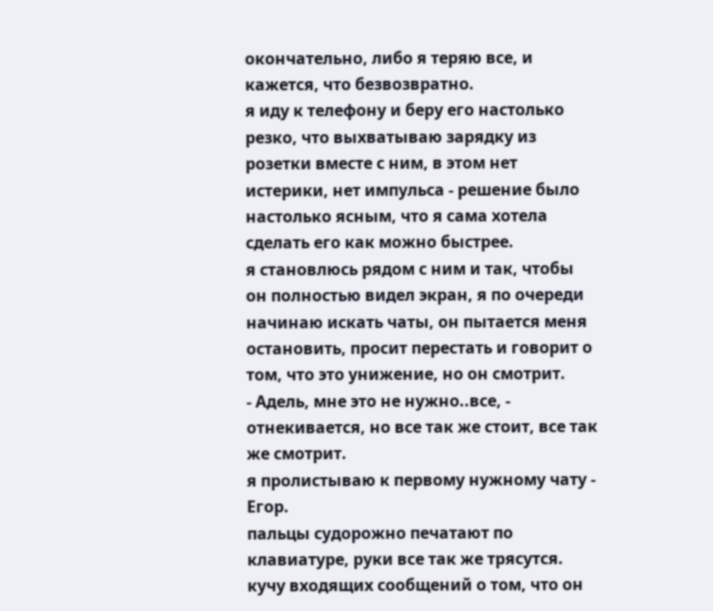окончательно, либо я теряю все, и кажется, что безвозвратно.
я иду к телефону и беру его настолько резко, что выхватываю зарядку из розетки вместе с ним, в этом нет истерики, нет импульса - решение было настолько ясным, что я сама хотела сделать его как можно быстрее.
я становлюсь рядом с ним и так, чтобы он полностью видел экран, я по очереди начинаю искать чаты, он пытается меня остановить, просит перестать и говорит о том, что это унижение, но он смотрит.
- Адель, мне это не нужно..все, - отнекивается, но все так же стоит, все так же смотрит.
я пролистываю к первому нужному чату - Егор.
пальцы судорожно печатают по клавиатуре, руки все так же трясутся.
кучу входящих сообщений о том, что он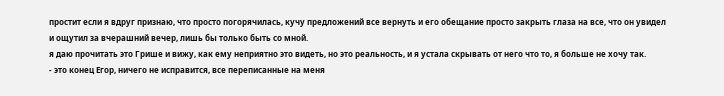простит если я вдруг признаю, что просто погорячилась, кучу предложений все вернуть и его обещание просто закрыть глаза на все, что он увидел и ощутил за вчерашний вечер, лишь бы только быть со мной.
я даю прочитать это Грише и вижу, как ему неприятно это видеть, но это реальность, и я устала скрывать от него что то, я больше не хочу так.
- это конец Егор, ничего не исправится, все переписанные на меня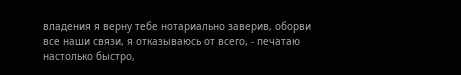владения я верну тебе нотариально заверив, оборви все наши связи, я отказываюсь от всего, - печатаю настолько быстро,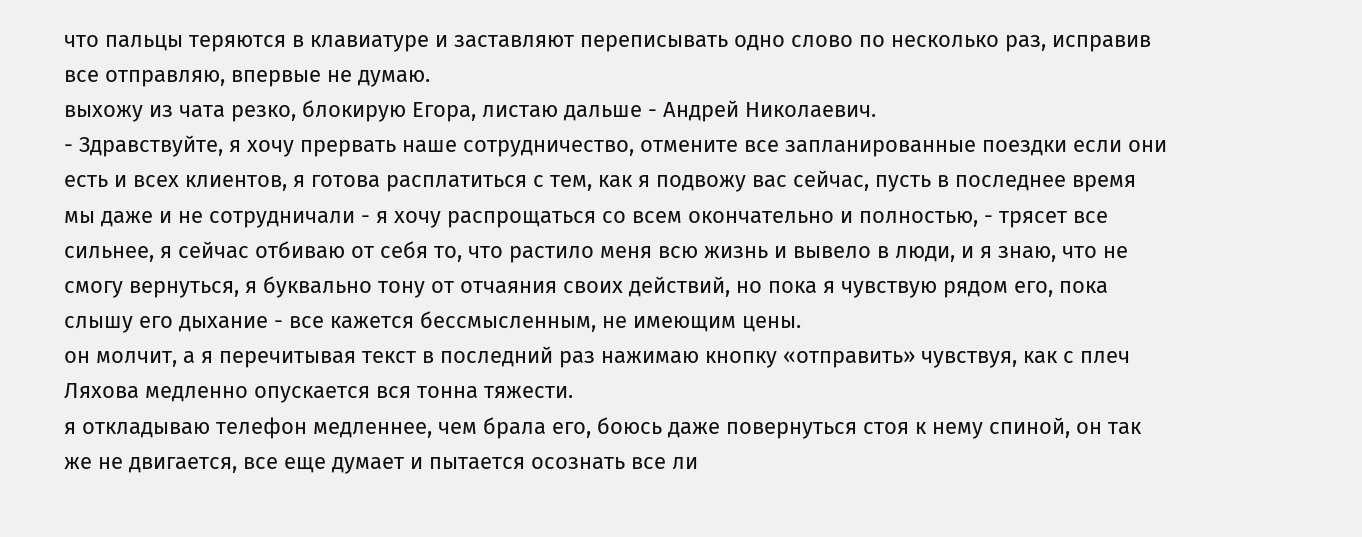что пальцы теряются в клавиатуре и заставляют переписывать одно слово по несколько раз, исправив все отправляю, впервые не думаю.
выхожу из чата резко, блокирую Егора, листаю дальше - Андрей Николаевич.
- Здравствуйте, я хочу прервать наше сотрудничество, отмените все запланированные поездки если они есть и всех клиентов, я готова расплатиться с тем, как я подвожу вас сейчас, пусть в последнее время мы даже и не сотрудничали - я хочу распрощаться со всем окончательно и полностью, - трясет все сильнее, я сейчас отбиваю от себя то, что растило меня всю жизнь и вывело в люди, и я знаю, что не смогу вернуться, я буквально тону от отчаяния своих действий, но пока я чувствую рядом его, пока слышу его дыхание - все кажется бессмысленным, не имеющим цены.
он молчит, а я перечитывая текст в последний раз нажимаю кнопку «отправить» чувствуя, как с плеч Ляхова медленно опускается вся тонна тяжести.
я откладываю телефон медленнее, чем брала его, боюсь даже повернуться стоя к нему спиной, он так же не двигается, все еще думает и пытается осознать все ли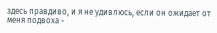здесь правдиво, и я не удивлюсь, если он ожидает от меня подвоха -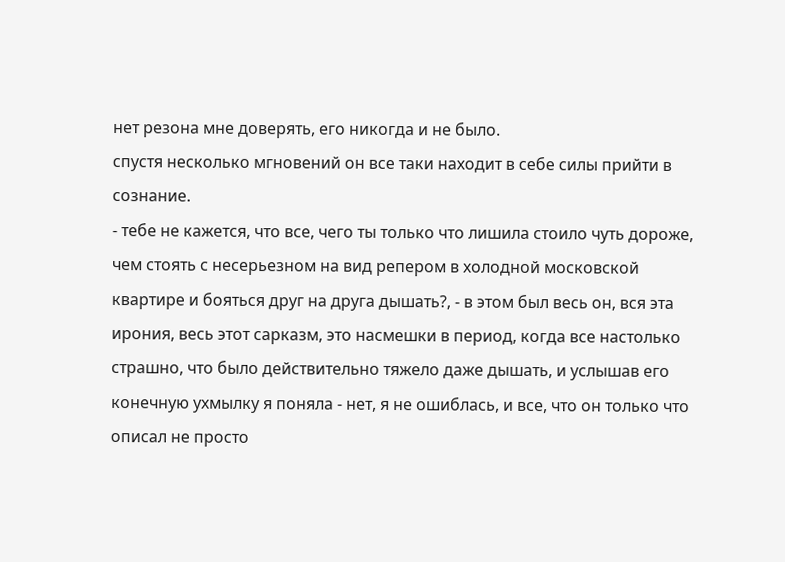нет резона мне доверять, его никогда и не было.
спустя несколько мгновений он все таки находит в себе силы прийти в сознание.
- тебе не кажется, что все, чего ты только что лишила стоило чуть дороже, чем стоять с несерьезном на вид репером в холодной московской квартире и бояться друг на друга дышать?, - в этом был весь он, вся эта ирония, весь этот сарказм, это насмешки в период, когда все настолько страшно, что было действительно тяжело даже дышать, и услышав его конечную ухмылку я поняла - нет, я не ошиблась, и все, что он только что описал не просто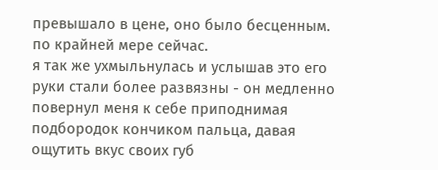превышало в цене, оно было бесценным.
по крайней мере сейчас.
я так же ухмыльнулась и услышав это его руки стали более развязны - он медленно повернул меня к себе приподнимая подбородок кончиком пальца, давая ощутить вкус своих губ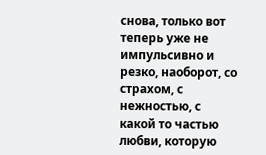снова, только вот теперь уже не импульсивно и резко, наоборот, со страхом, с нежностью, с какой то частью любви, которую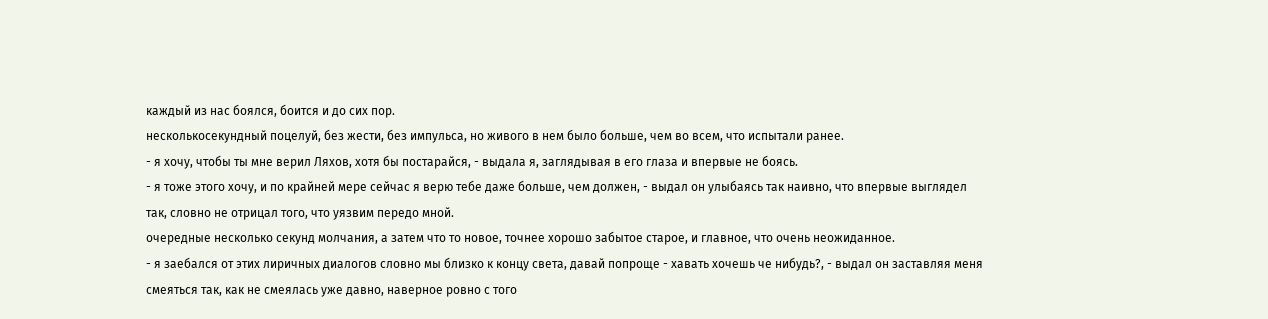каждый из нас боялся, боится и до сих пор.
несколькосекундный поцелуй, без жести, без импульса, но живого в нем было больше, чем во всем, что испытали ранее.
- я хочу, чтобы ты мне верил Ляхов, хотя бы постарайся, - выдала я, заглядывая в его глаза и впервые не боясь.
- я тоже этого хочу, и по крайней мере сейчас я верю тебе даже больше, чем должен, - выдал он улыбаясь так наивно, что впервые выглядел так, словно не отрицал того, что уязвим передо мной.
очередные несколько секунд молчания, а затем что то новое, точнее хорошо забытое старое, и главное, что очень неожиданное.
- я заебался от этих лиричных диалогов словно мы близко к концу света, давай попроще - хавать хочешь че нибудь?, - выдал он заставляя меня смеяться так, как не смеялась уже давно, наверное ровно с того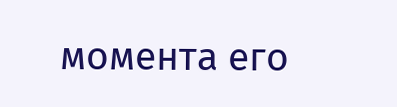момента его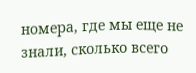номера, где мы еще не знали, сколько всего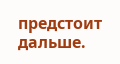предстоит дальше.